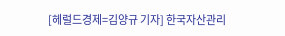[헤럴드경제=김양규 기자] 한국자산관리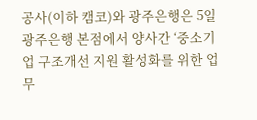공사(이하 캠코)와 광주은행은 5일 광주은행 본점에서 양사간 ‘중소기업 구조개선 지원 활성화를 위한 업무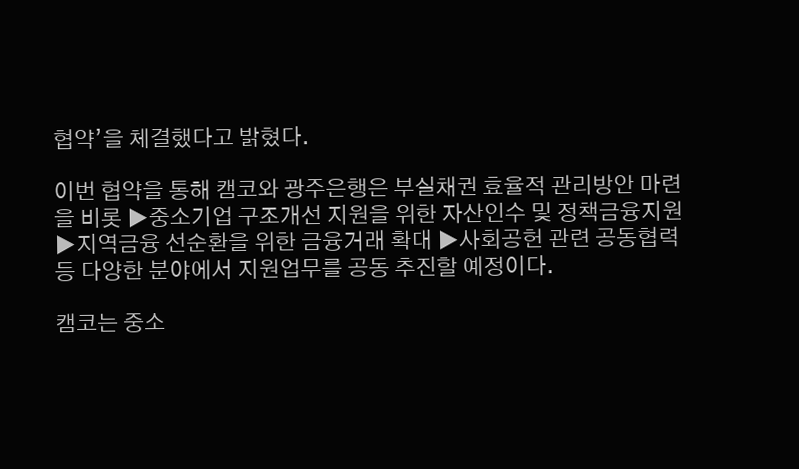협약’을 체결했다고 밝혔다.

이번 협약을 통해 캠코와 광주은행은 부실채권 효율적 관리방안 마련을 비롯 ▶중소기업 구조개선 지원을 위한 자산인수 및 정책금융지원 ▶지역금융 선순환을 위한 금융거래 확대 ▶사회공헌 관련 공동협력 등 다양한 분야에서 지원업무를 공동 추진할 예정이다.

캠코는 중소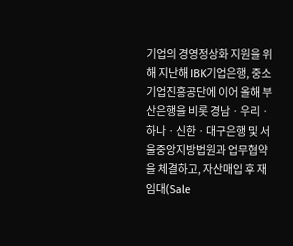기업의 경영정상화 지원을 위해 지난해 IBK기업은행, 중소기업진흥공단에 이어 올해 부산은행을 비롯 경남ㆍ우리ㆍ하나ㆍ신한ㆍ대구은행 및 서울중앙지방법원과 업무협약을 체결하고, 자산매입 후 재임대(Sale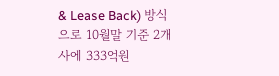& Lease Back) 방식으로 10월말 기준 2개사에 333억원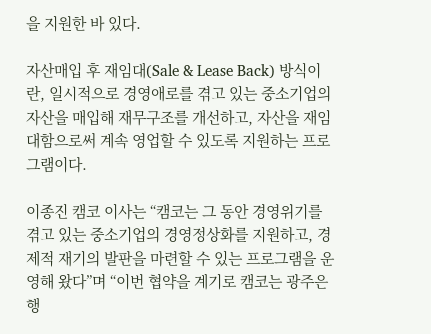을 지원한 바 있다.

자산매입 후 재임대(Sale & Lease Back) 방식이란, 일시적으로 경영애로를 겪고 있는 중소기업의 자산을 매입해 재무구조를 개선하고, 자산을 재임대함으로써 계속 영업할 수 있도록 지원하는 프로그램이다.

이종진 캠코 이사는 “캠코는 그 동안 경영위기를 겪고 있는 중소기업의 경영정상화를 지원하고, 경제적 재기의 발판을 마련할 수 있는 프로그램을 운영해 왔다”며 “이번 협약을 계기로 캠코는 광주은행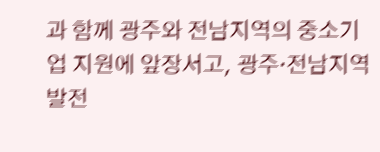과 함께 광주와 전남지역의 중소기업 지원에 앞장서고, 광주·전남지역 발전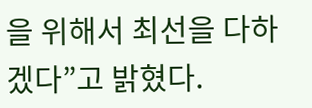을 위해서 최선을 다하겠다”고 밝혔다.